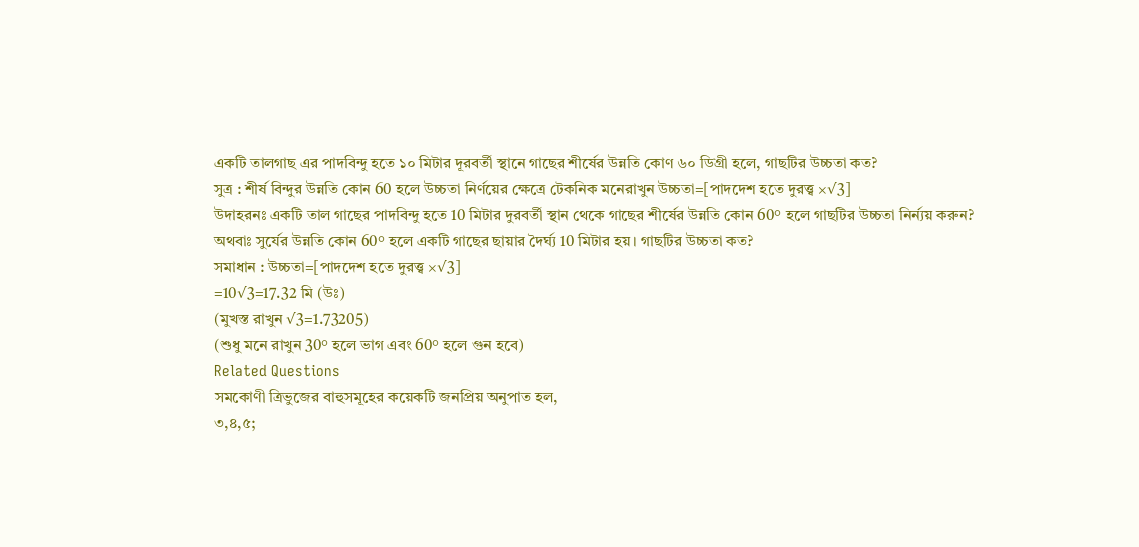একটি তালগাছ এর পাদবিন্দু হতে ১০ মিটার দূরবর্তী স্থানে গাছের শীর্ষের উন্নতি কোণ ৬০ ডিগ্রী হলে, গাছটির উচ্চতা কত?
সুত্র : শীর্ষ বিন্দুর উন্নতি কোন 60 হলে উচ্চতা নির্ণয়ের ক্ষেত্রে টেকনিক মনেরাখুন উচ্চতা=[পাদদেশ হতে দুরত্ত্ব ×√3]
উদাহরনঃ একটি তাল গাছের পাদবিন্দু হতে 10 মিটার দুরবর্তী স্থান থেকে গাছের শীর্ষের উন্নতি কোন 60° হলে গাছটির উচ্চতা নির্ন্যয় করুন?
অথবাঃ সুর্যের উন্নতি কোন 60° হলে একটি গাছের ছায়ার দৈর্ঘ্য 10 মিটার হয়। গাছটির উচ্চতা কত?
সমাধান : উচ্চতা=[পাদদেশ হতে দুরত্ত্ব ×√3]
=10√3=17.32 মি (উঃ)
(মুখস্ত রাখুন √3=1.73205)
(শুধু মনে রাখুন 30° হলে ভাগ এবং 60° হলে গুন হবে)
Related Questions
সমকোণী ত্রিভুজের বাহুসমূহের কয়েকটি জনপ্রিয় অনুপাত হল,
৩,৪,৫;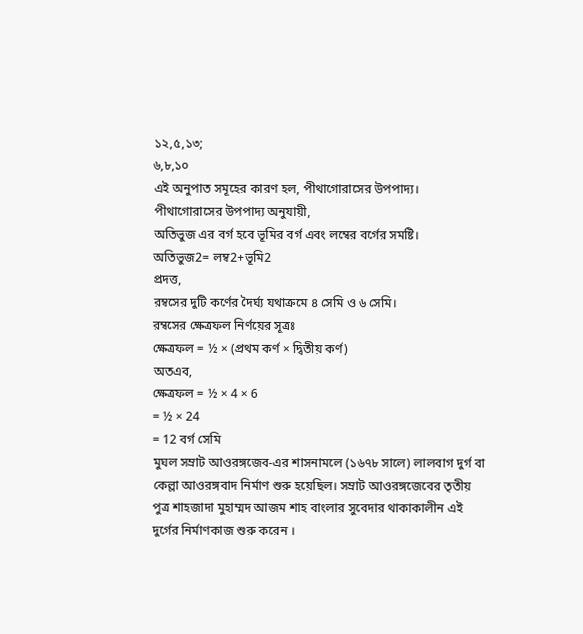১২,৫,১৩;
৬,৮,১০
এই অনুপাত সমূহের কারণ হল, পীথাগোরাসের উপপাদ্য।
পীথাগোরাসের উপপাদ্য অনুযায়ী,
অতিভুজ এর বর্গ হবে ভূমির বর্গ এবং লম্বের বর্গের সমষ্টি।
অতিভুজ2= লম্ব2+ভূমি2
প্রদত্ত,
রম্বসের দুটি কর্ণের দৈর্ঘ্য যথাক্রমে ৪ সেমি ও ৬ সেমি।
রম্বসের ক্ষেত্রফল নির্ণয়ের সূত্রঃ
ক্ষেত্রফল = ½ × (প্রথম কর্ণ × দ্বিতীয় কর্ণ)
অতএব,
ক্ষেত্রফল = ½ × 4 × 6
= ½ × 24
= 12 বর্গ সেমি
মুঘল সম্রাট আওরঙ্গজেব-এর শাসনামলে (১৬৭৮ সালে) লালবাগ দুর্গ বা কেল্লা আওরঙ্গবাদ নির্মাণ শুরু হয়েছিল। সম্রাট আওরঙ্গজেবের তৃতীয় পুত্র শাহজাদা মুহাম্মদ আজম শাহ বাংলার সুবেদার থাকাকালীন এই দুর্গের নির্মাণকাজ শুরু করেন ।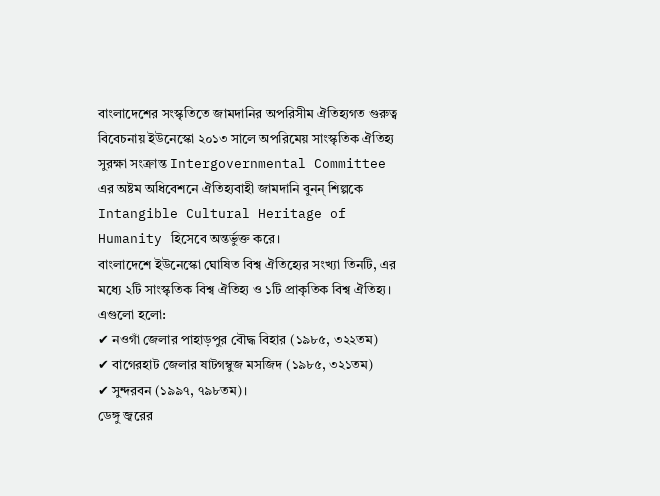বাংলাদেশের সংস্কৃতিতে জামদানির অপরিসীম ঐতিহ্যগত গুরুত্ব বিবেচনায় ইউনেস্কো ২০১৩ সালে অপরিমেয় সাংস্কৃতিক ঐতিহ্য সুরক্ষা সংক্রান্ত Intergovernmental Committee এর অষ্টম অধিবেশনে ঐতিহ্যবাহী জামদানি বুনন্ শিল্পকে Intangible Cultural Heritage of Humanity হিসেবে অন্তর্ভুক্ত করে।
বাংলাদেশে ইউনেস্কো ঘোষিত বিশ্ব ঐতিহ্যের সংখ্যা তিনটি, এর মধ্যে ২টি সাংস্কৃতিক বিশ্ব ঐতিহ্য ও ১টি প্রাকৃতিক বিশ্ব ঐতিহ্য।
এগুলো হলো:
✔ নওগাঁ জেলার পাহাড়পুর বৌদ্ধ বিহার (১৯৮৫, ৩২২তম)
✔ বাগেরহাট জেলার ষাটগম্বুজ মসজিদ (১৯৮৫, ৩২১তম)
✔ সুন্দরবন (১৯৯৭, ৭৯৮তম)।
ডেঙ্গু জ্বরের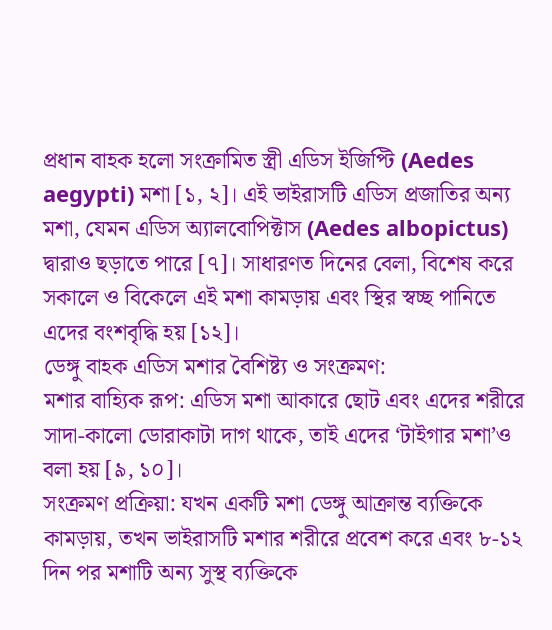প্রধান বাহক হলো সংক্রামিত স্ত্রী এডিস ইজিপ্টি (Aedes aegypti) মশা [১, ২]। এই ভাইরাসটি এডিস প্রজাতির অন্য মশা, যেমন এডিস অ্যালবোপিক্টাস (Aedes albopictus) দ্বারাও ছড়াতে পারে [৭]। সাধারণত দিনের বেলা, বিশেষ করে সকালে ও বিকেলে এই মশা কামড়ায় এবং স্থির স্বচ্ছ পানিতে এদের বংশবৃদ্ধি হয় [১২]।
ডেঙ্গু বাহক এডিস মশার বৈশিষ্ট্য ও সংক্রমণ:
মশার বাহ্যিক রূপ: এডিস মশা আকারে ছোট এবং এদের শরীরে সাদা-কালো ডোরাকাটা দাগ থাকে, তাই এদের ‘টাইগার মশা’ও বলা হয় [৯, ১০]।
সংক্রমণ প্রক্রিয়া: যখন একটি মশা ডেঙ্গু আক্রান্ত ব্যক্তিকে কামড়ায়, তখন ভাইরাসটি মশার শরীরে প্রবেশ করে এবং ৮-১২ দিন পর মশাটি অন্য সুস্থ ব্যক্তিকে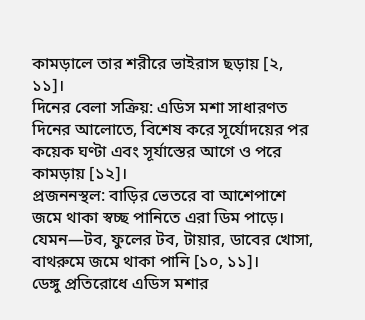কামড়ালে তার শরীরে ভাইরাস ছড়ায় [২, ১১]।
দিনের বেলা সক্রিয়: এডিস মশা সাধারণত দিনের আলোতে, বিশেষ করে সূর্যোদয়ের পর কয়েক ঘণ্টা এবং সূর্যাস্তের আগে ও পরে কামড়ায় [১২]।
প্রজননস্থল: বাড়ির ভেতরে বা আশেপাশে জমে থাকা স্বচ্ছ পানিতে এরা ডিম পাড়ে। যেমন—টব, ফুলের টব, টায়ার, ডাবের খোসা, বাথরুমে জমে থাকা পানি [১০, ১১]।
ডেঙ্গু প্রতিরোধে এডিস মশার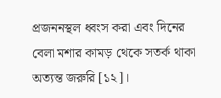প্রজননস্থল ধ্বংস করা এবং দিনের বেলা মশার কামড় থেকে সতর্ক থাকা অত্যন্ত জরুরি [১২]।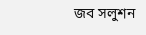জব সলুশন